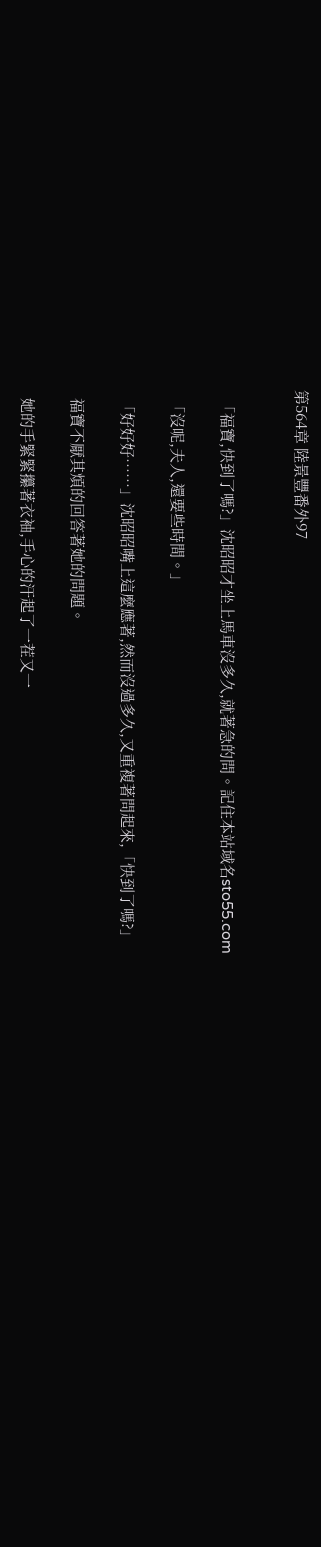第564章 陸景豐番外97


  「福寶,快到了嗎?」沈昭昭才坐上馬車沒多久,就著急的問。記住本站域名sto55.com

  「沒呢,夫人,還要些時間。」

  「好好好……」沈昭昭嘴上這麼應著,然而沒過多久,又重複著問起來,「快到了嗎?」

  福寶不厭其煩的回答著她的問題。

  她的手緊緊攥著衣袖,手心的汗起了一茬又一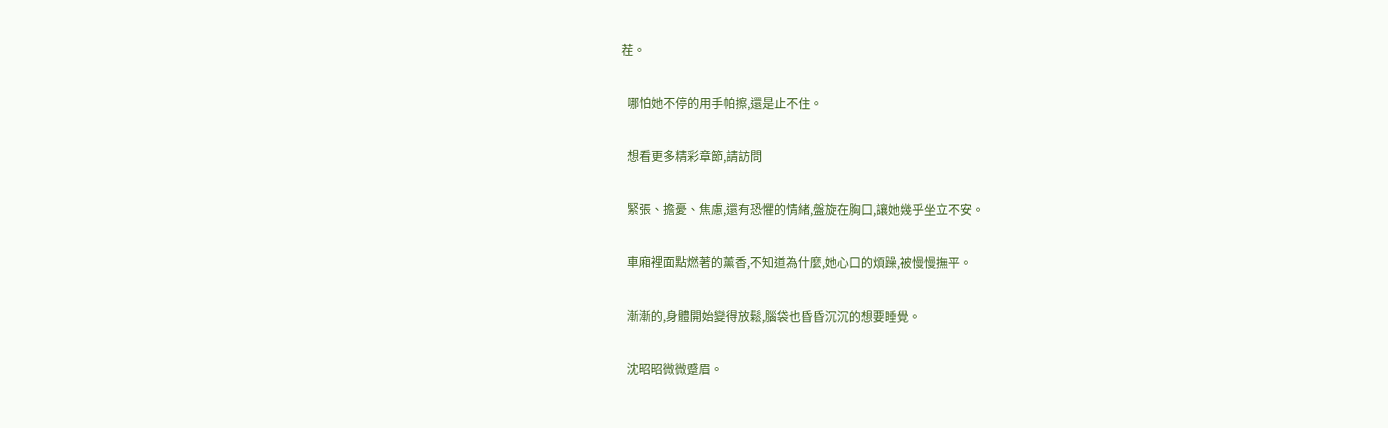茬。

  哪怕她不停的用手帕擦,還是止不住。

  想看更多精彩章節,請訪問

  緊張、擔憂、焦慮,還有恐懼的情緒,盤旋在胸口,讓她幾乎坐立不安。

  車廂裡面點燃著的薰香,不知道為什麼,她心口的煩躁,被慢慢撫平。

  漸漸的,身體開始變得放鬆,腦袋也昏昏沉沉的想要睡覺。

  沈昭昭微微蹙眉。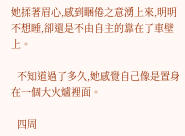她揉著眉心,感到睏倦之意湧上來,明明不想睡,卻還是不由自主的靠在了車壁上。

  不知道過了多久,她感覺自己像是置身在一個大火爐裡面。

  四周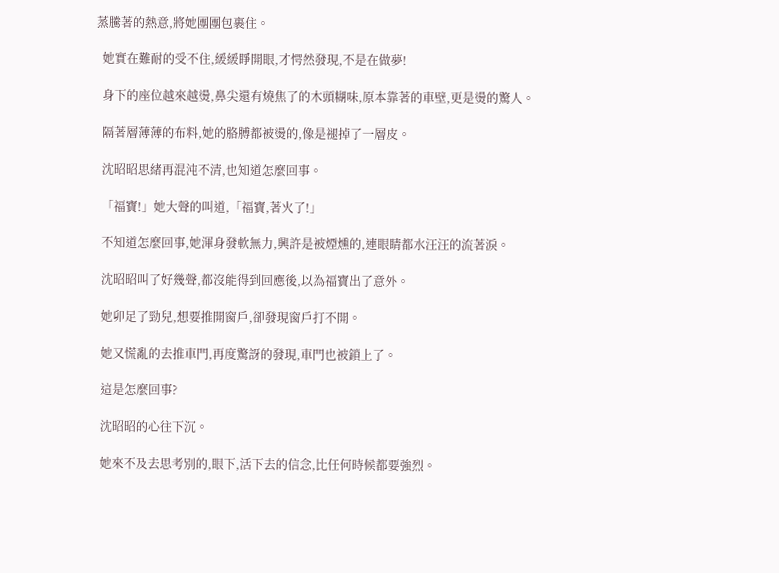蒸騰著的熱意,將她團團包裹住。

  她實在難耐的受不住,緩緩睜開眼,才愕然發現,不是在做夢!

  身下的座位越來越燙,鼻尖還有燒焦了的木頭糊味,原本靠著的車壁,更是燙的驚人。

  隔著層薄薄的布料,她的胳膊都被燙的,像是褪掉了一層皮。

  沈昭昭思緒再混沌不清,也知道怎麼回事。

  「福寶!」她大聲的叫道,「福寶,著火了!」

  不知道怎麼回事,她渾身發軟無力,興許是被煙燻的,連眼睛都水汪汪的流著淚。

  沈昭昭叫了好幾聲,都沒能得到回應後,以為福寶出了意外。

  她卯足了勁兒,想要推開窗戶,卻發現窗戶打不開。

  她又慌亂的去推車門,再度驚訝的發現,車門也被鎖上了。

  這是怎麼回事?

  沈昭昭的心往下沉。

  她來不及去思考別的,眼下,活下去的信念,比任何時候都要強烈。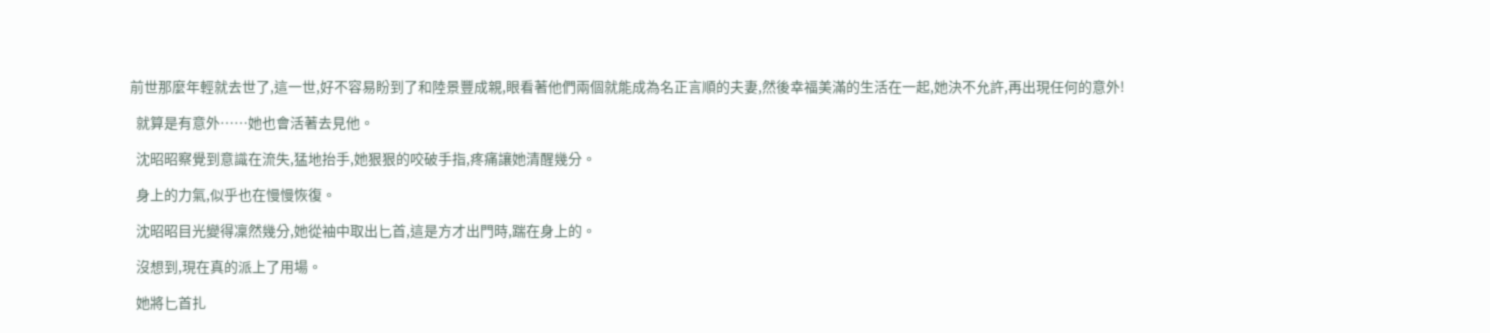前世那麼年輕就去世了,這一世,好不容易盼到了和陸景豐成親,眼看著他們兩個就能成為名正言順的夫妻,然後幸福美滿的生活在一起,她決不允許,再出現任何的意外!

  就算是有意外……她也會活著去見他。

  沈昭昭察覺到意識在流失,猛地抬手,她狠狠的咬破手指,疼痛讓她清醒幾分。

  身上的力氣,似乎也在慢慢恢復。

  沈昭昭目光變得凜然幾分,她從袖中取出匕首,這是方才出門時,踹在身上的。

  沒想到,現在真的派上了用場。

  她將匕首扎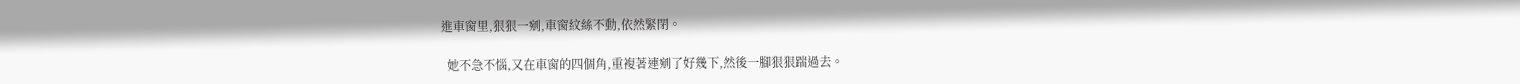進車窗里,狠狠一剜,車窗紋絲不動,依然緊閉。

  她不急不惱,又在車窗的四個角,重複著連剜了好幾下,然後一腳狠狠踹過去。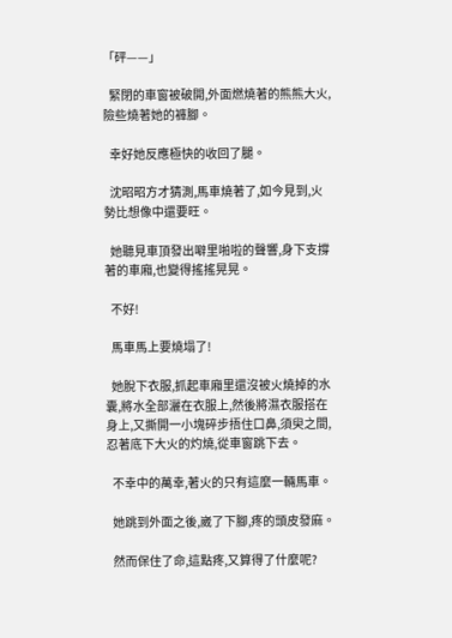「砰——」

  緊閉的車窗被破開,外面燃燒著的熊熊大火,險些燒著她的褲腳。

  幸好她反應極快的收回了腿。

  沈昭昭方才猜測,馬車燒著了,如今見到,火勢比想像中還要旺。

  她聽見車頂發出噼里啪啦的聲響,身下支撐著的車廂,也變得搖搖晃晃。

  不好!

  馬車馬上要燒塌了!

  她脫下衣服,抓起車廂里還沒被火燒掉的水囊,將水全部灑在衣服上,然後將濕衣服搭在身上,又撕開一小塊碎步捂住口鼻,須臾之間,忍著底下大火的灼燒,從車窗跳下去。

  不幸中的萬幸,著火的只有這麼一輛馬車。

  她跳到外面之後,崴了下腳,疼的頭皮發麻。

  然而保住了命,這點疼,又算得了什麼呢?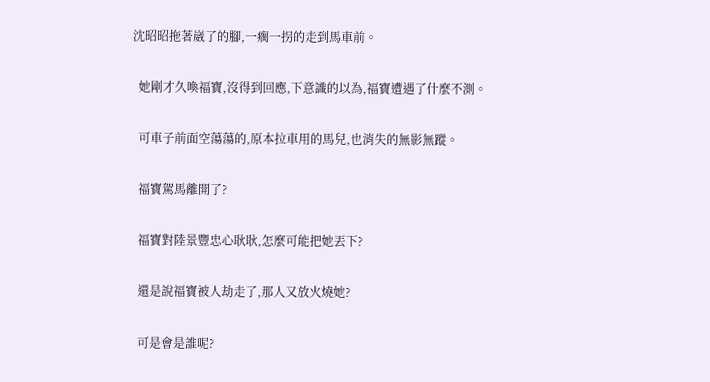沈昭昭拖著崴了的腳,一瘸一拐的走到馬車前。

  她剛才久喚福寶,沒得到回應,下意識的以為,福寶遭遇了什麼不測。

  可車子前面空蕩蕩的,原本拉車用的馬兒,也消失的無影無蹤。

  福寶駕馬離開了?

  福寶對陸景豐忠心耿耿,怎麼可能把她丟下?

  還是說福寶被人劫走了,那人又放火燒她?

  可是會是誰呢?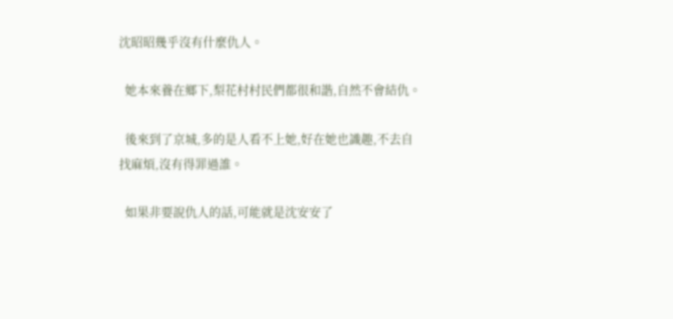沈昭昭幾乎沒有什麼仇人。

  她本來養在鄉下,梨花村村民們都很和諧,自然不會結仇。

  後來到了京城,多的是人看不上她,好在她也識趣,不去自找麻煩,沒有得罪過誰。

  如果非要說仇人的話,可能就是沈安安了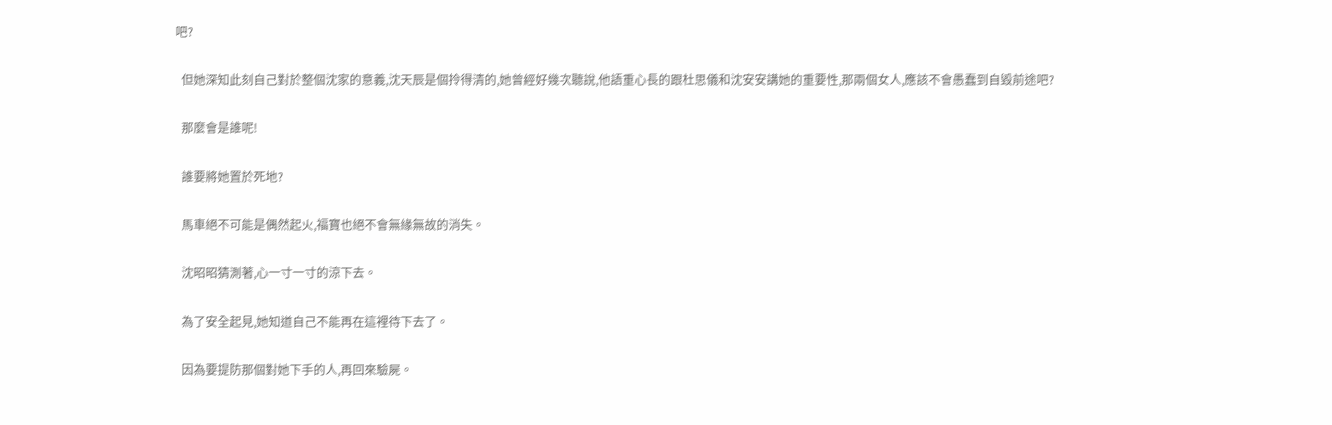吧?

  但她深知此刻自己對於整個沈家的意義,沈天辰是個拎得清的,她曾經好幾次聽說,他語重心長的跟杜思儀和沈安安講她的重要性,那兩個女人,應該不會愚蠢到自毀前途吧?

  那麼會是誰呢!

  誰要將她置於死地?

  馬車絕不可能是偶然起火,福寶也絕不會無緣無故的消失。

  沈昭昭猜測著,心一寸一寸的涼下去。

  為了安全起見,她知道自己不能再在這裡待下去了。

  因為要提防那個對她下手的人,再回來驗屍。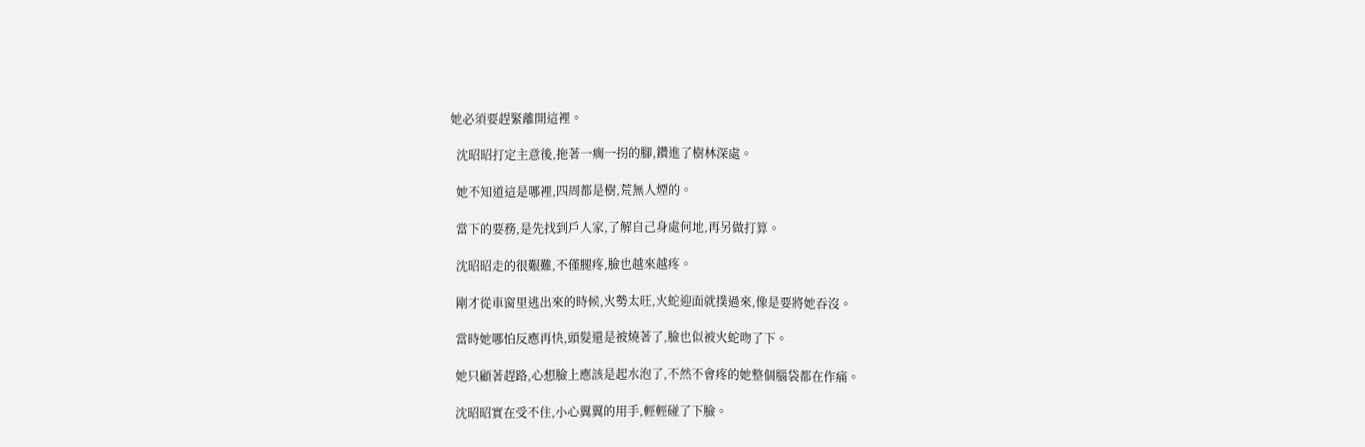她必須要趕緊離開這裡。

  沈昭昭打定主意後,拖著一瘸一拐的腳,鑽進了樹林深處。

  她不知道這是哪裡,四周都是樹,荒無人煙的。

  當下的要務,是先找到戶人家,了解自己身處何地,再另做打算。

  沈昭昭走的很艱難,不僅腿疼,臉也越來越疼。

  剛才從車窗里逃出來的時候,火勢太旺,火蛇迎面就撲過來,像是要將她吞沒。

  當時她哪怕反應再快,頭髮還是被燒著了,臉也似被火蛇吻了下。

  她只顧著趕路,心想臉上應該是起水泡了,不然不會疼的她整個腦袋都在作痛。

  沈昭昭實在受不住,小心翼翼的用手,輕輕碰了下臉。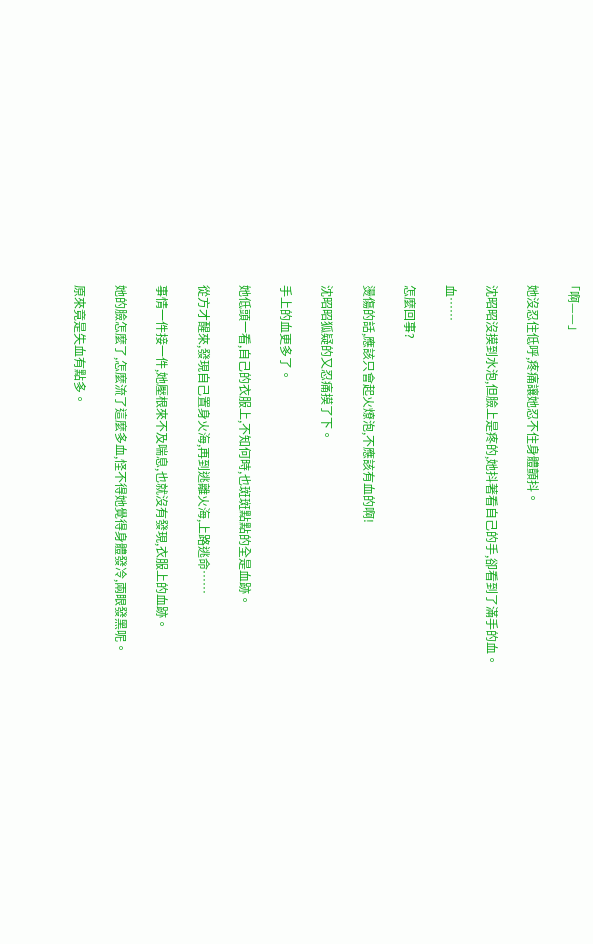「啊——」

  她沒忍住低呼,疼痛讓她忍不住身體顫抖。

  沈昭昭沒摸到水泡,但臉上是疼的,她抖著看自己的手,卻看到了滿手的血。

  血……

  怎麼回事?

  燙傷的話,應該只會起火燎泡,不應該有血的啊!

  沈昭昭狐疑的又忍痛摸了下。

  手上的血更多了。

  她低頭一看,自己的衣服上,不知何時,也斑斑點點的全是血跡。

  從方才醒來,發現自己置身火海,再到逃離火海,上路逃命……

  事情一件接一件,她壓根來不及喘息,也就沒有發現,衣服上的血跡。

  她的臉怎麼了,怎麼流了這麼多血,怪不得她覺得身體發冷,兩眼發黑呢。

  原來竟是失血有點多。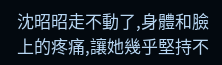沈昭昭走不動了,身體和臉上的疼痛,讓她幾乎堅持不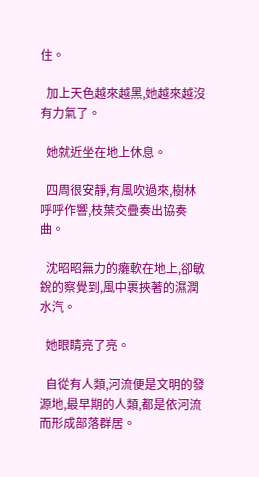住。

  加上天色越來越黑,她越來越沒有力氣了。

  她就近坐在地上休息。

  四周很安靜,有風吹過來,樹林呼呼作響,枝葉交疊奏出協奏曲。

  沈昭昭無力的癱軟在地上,卻敏銳的察覺到,風中裹挾著的濕潤水汽。

  她眼睛亮了亮。

  自從有人類,河流便是文明的發源地,最早期的人類,都是依河流而形成部落群居。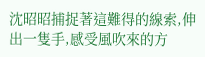沈昭昭捕捉著這難得的線索,伸出一隻手,感受風吹來的方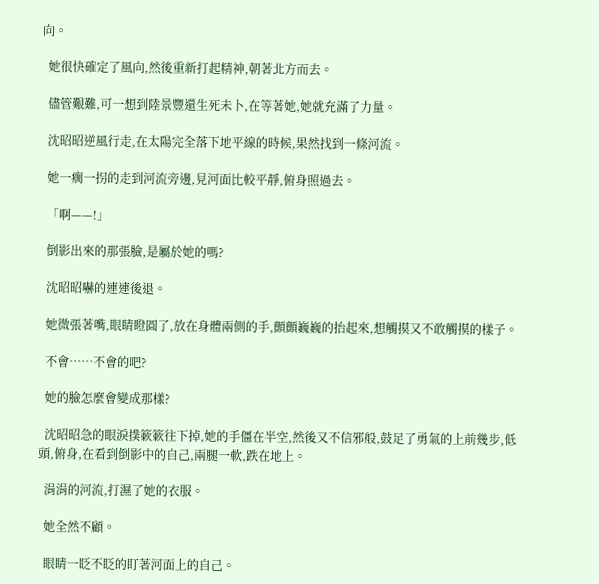向。

  她很快確定了風向,然後重新打起精神,朝著北方而去。

  儘管艱難,可一想到陸景豐還生死未卜,在等著她,她就充滿了力量。

  沈昭昭逆風行走,在太陽完全落下地平線的時候,果然找到一條河流。

  她一瘸一拐的走到河流旁邊,見河面比較平靜,俯身照過去。

  「啊——!」

  倒影出來的那張臉,是屬於她的嗎?

  沈昭昭嚇的連連後退。

  她微張著嘴,眼睛瞪圓了,放在身體兩側的手,顫顫巍巍的抬起來,想觸摸又不敢觸摸的樣子。

  不會……不會的吧?

  她的臉怎麼會變成那樣?

  沈昭昭急的眼淚撲簌簌往下掉,她的手僵在半空,然後又不信邪般,鼓足了勇氣的上前幾步,低頭,俯身,在看到倒影中的自己,兩腿一軟,跌在地上。

  涓涓的河流,打濕了她的衣服。

  她全然不顧。

  眼睛一眨不眨的盯著河面上的自己。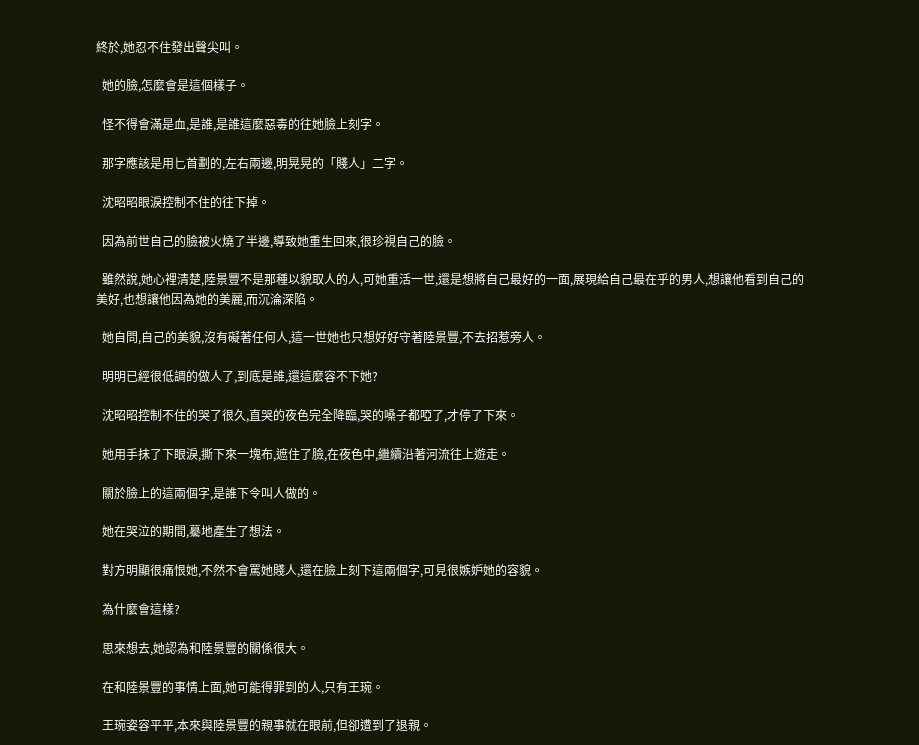終於,她忍不住發出聲尖叫。

  她的臉,怎麼會是這個樣子。

  怪不得會滿是血,是誰,是誰這麼惡毒的往她臉上刻字。

  那字應該是用匕首劃的,左右兩邊,明晃晃的「賤人」二字。

  沈昭昭眼淚控制不住的往下掉。

  因為前世自己的臉被火燒了半邊,導致她重生回來,很珍視自己的臉。

  雖然說,她心裡清楚,陸景豐不是那種以貌取人的人,可她重活一世,還是想將自己最好的一面,展現給自己最在乎的男人,想讓他看到自己的美好,也想讓他因為她的美麗,而沉淪深陷。

  她自問,自己的美貌,沒有礙著任何人,這一世她也只想好好守著陸景豐,不去招惹旁人。

  明明已經很低調的做人了,到底是誰,還這麼容不下她?

  沈昭昭控制不住的哭了很久,直哭的夜色完全降臨,哭的嗓子都啞了,才停了下來。

  她用手抹了下眼淚,撕下來一塊布,遮住了臉,在夜色中,繼續沿著河流往上遊走。

  關於臉上的這兩個字,是誰下令叫人做的。

  她在哭泣的期間,驀地產生了想法。

  對方明顯很痛恨她,不然不會罵她賤人,還在臉上刻下這兩個字,可見很嫉妒她的容貌。

  為什麼會這樣?

  思來想去,她認為和陸景豐的關係很大。

  在和陸景豐的事情上面,她可能得罪到的人,只有王琬。

  王琬姿容平平,本來與陸景豐的親事就在眼前,但卻遭到了退親。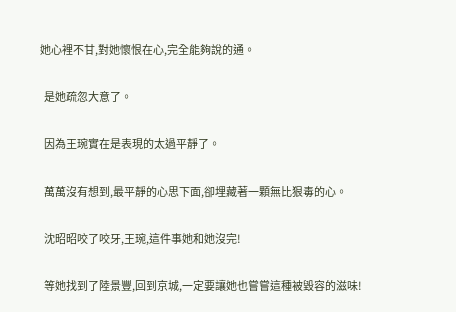她心裡不甘,對她懷恨在心,完全能夠說的通。

  是她疏忽大意了。

  因為王琬實在是表現的太過平靜了。

  萬萬沒有想到,最平靜的心思下面,卻埋藏著一顆無比狠毒的心。

  沈昭昭咬了咬牙,王琬,這件事她和她沒完!

  等她找到了陸景豐,回到京城,一定要讓她也嘗嘗這種被毀容的滋味!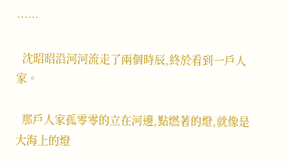……

  沈昭昭沿河河流走了兩個時辰,終於看到一戶人家。

  那戶人家孤零零的立在河邊,點燃著的燈,就像是大海上的燈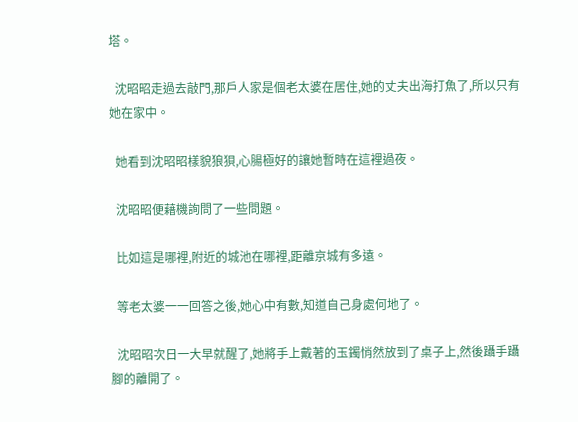塔。

  沈昭昭走過去敲門,那戶人家是個老太婆在居住,她的丈夫出海打魚了,所以只有她在家中。

  她看到沈昭昭樣貌狼狽,心腸極好的讓她暫時在這裡過夜。

  沈昭昭便藉機詢問了一些問題。

  比如這是哪裡,附近的城池在哪裡,距離京城有多遠。

  等老太婆一一回答之後,她心中有數,知道自己身處何地了。

  沈昭昭次日一大早就醒了,她將手上戴著的玉鐲悄然放到了桌子上,然後躡手躡腳的離開了。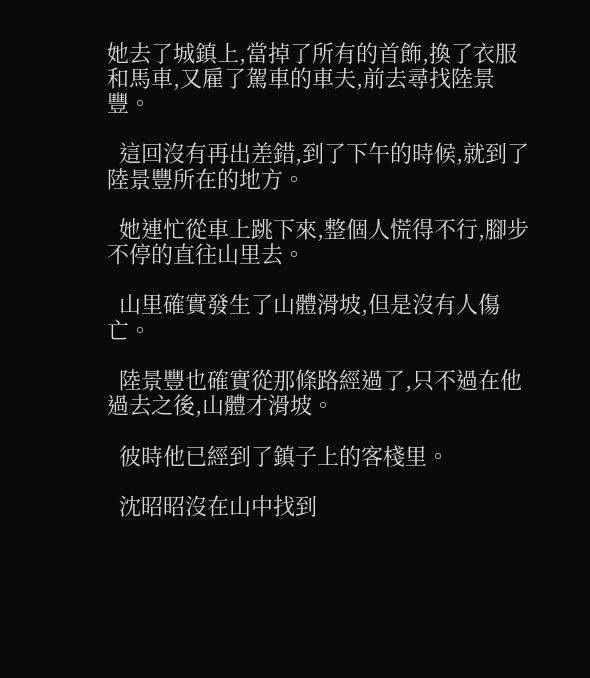她去了城鎮上,當掉了所有的首飾,換了衣服和馬車,又雇了駕車的車夫,前去尋找陸景豐。

  這回沒有再出差錯,到了下午的時候,就到了陸景豐所在的地方。

  她連忙從車上跳下來,整個人慌得不行,腳步不停的直往山里去。

  山里確實發生了山體滑坡,但是沒有人傷亡。

  陸景豐也確實從那條路經過了,只不過在他過去之後,山體才滑坡。

  彼時他已經到了鎮子上的客棧里。

  沈昭昭沒在山中找到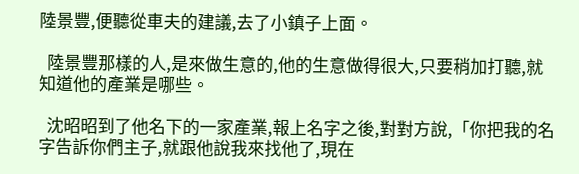陸景豐,便聽從車夫的建議,去了小鎮子上面。

  陸景豐那樣的人,是來做生意的,他的生意做得很大,只要稍加打聽,就知道他的產業是哪些。

  沈昭昭到了他名下的一家產業,報上名字之後,對對方說,「你把我的名字告訴你們主子,就跟他說我來找他了,現在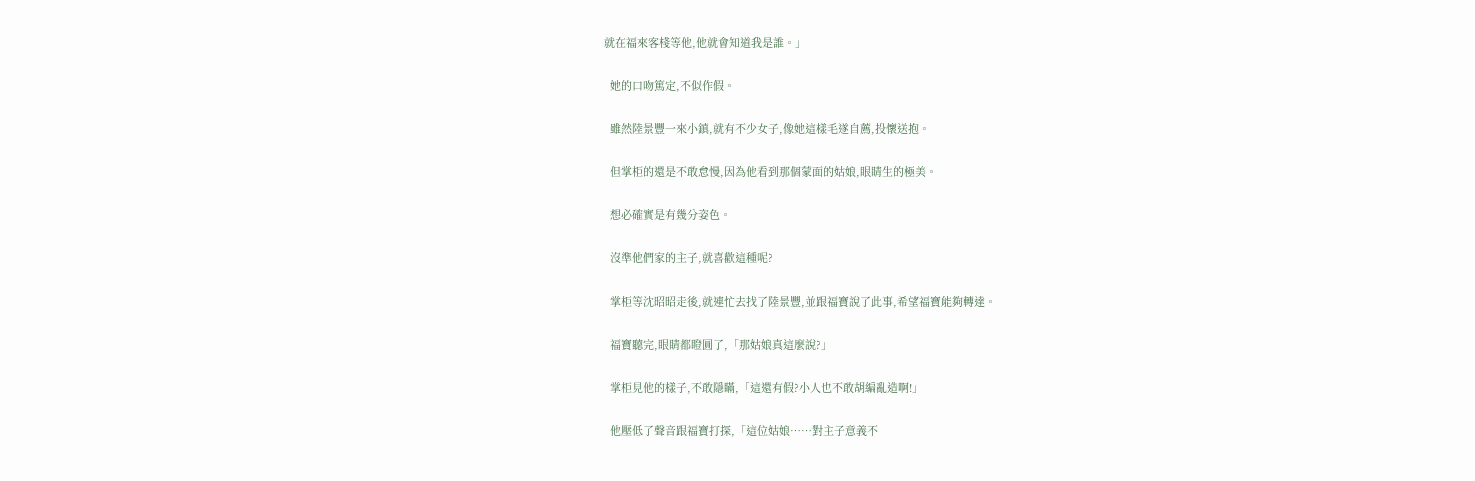就在福來客棧等他,他就會知道我是誰。」

  她的口吻篤定,不似作假。

  雖然陸景豐一來小鎮,就有不少女子,像她這樣毛遂自薦,投懷送抱。

  但掌柜的還是不敢怠慢,因為他看到那個蒙面的姑娘,眼睛生的極美。

  想必確實是有幾分姿色。

  沒準他們家的主子,就喜歡這種呢?

  掌柜等沈昭昭走後,就連忙去找了陸景豐,並跟福寶說了此事,希望福寶能夠轉達。

  福寶聽完,眼睛都瞪圓了,「那姑娘真這麼說?」

  掌柜見他的樣子,不敢隱瞞,「這還有假?小人也不敢胡編亂造啊!」

  他壓低了聲音跟福寶打探,「這位姑娘……對主子意義不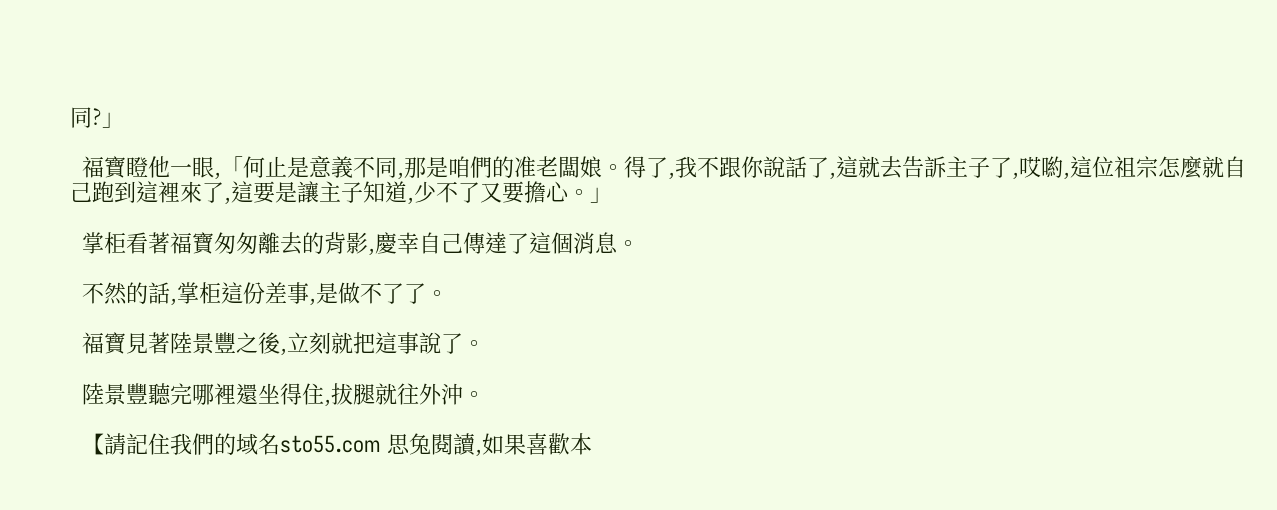同?」

  福寶瞪他一眼,「何止是意義不同,那是咱們的准老闆娘。得了,我不跟你說話了,這就去告訴主子了,哎喲,這位祖宗怎麼就自己跑到這裡來了,這要是讓主子知道,少不了又要擔心。」

  掌柜看著福寶匆匆離去的背影,慶幸自己傳達了這個消息。

  不然的話,掌柜這份差事,是做不了了。

  福寶見著陸景豐之後,立刻就把這事說了。

  陸景豐聽完哪裡還坐得住,拔腿就往外沖。

  【請記住我們的域名sto55.com 思兔閱讀,如果喜歡本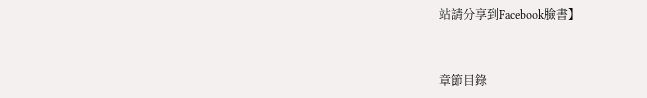站請分享到Facebook臉書】


章節目錄